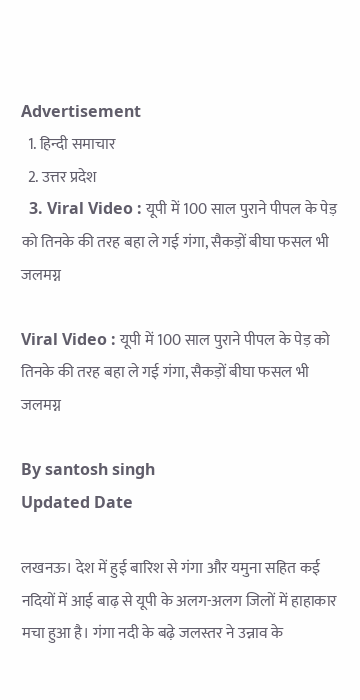Advertisement
  1. हिन्दी समाचार
  2. उत्तर प्रदेश
  3. Viral Video : यूपी में 100 साल पुराने पीपल के पेड़ को तिनके की तरह बहा ले गई गंगा, सैकड़ों बीघा फसल भी जलमग्न

Viral Video : यूपी में 100 साल पुराने पीपल के पेड़ को तिनके की तरह बहा ले गई गंगा, सैकड़ों बीघा फसल भी जलमग्न

By santosh singh
Updated Date

लखनऊ। देश में हुई बारिश से गंगा और यमुना सहित कई नदियों में आई बाढ़ से यूपी के अलग-अलग जिलों में हाहाकार मचा हुआ है। गंगा नदी के बढ़े जलस्तर ने उन्नाव के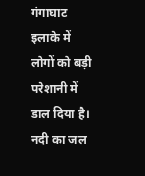गंगाघाट इलाके में लोगों को बड़ी परेशानी में डाल दिया है। नदी का जल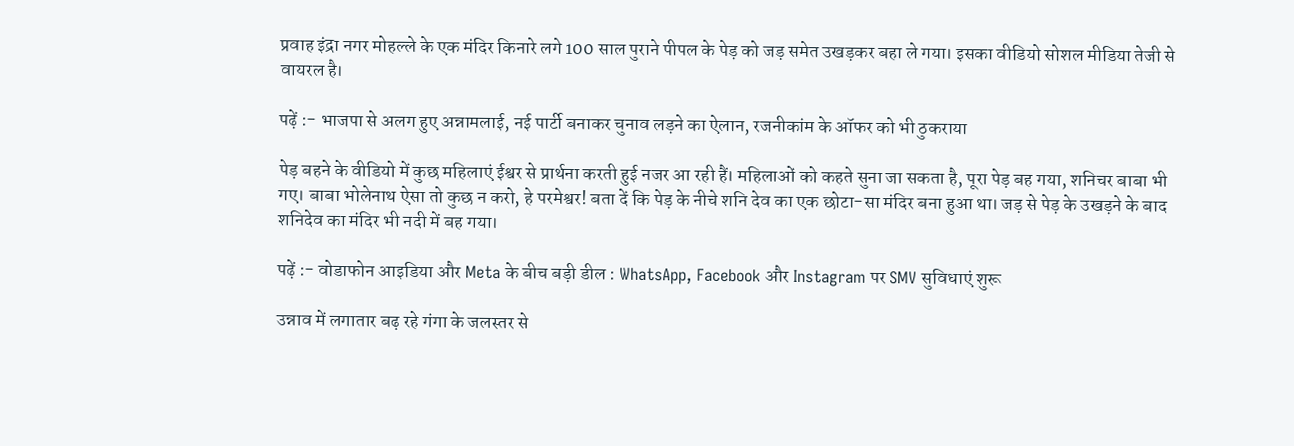प्रवाह इंद्रा नगर मोहल्ले के एक मंदिर किनारे लगे 100 साल पुराने पीपल के पेड़ को जड़ समेत उखड़कर बहा ले गया। इसका वीडियो सोशल मीडिया तेजी से वायरल है।

पढ़ें :- भाजपा से अलग हुए अन्नामलाई, नई पार्टी बनाकर चुनाव लड़ने का ऐलान, रजनीकांम के ऑफर को भी ठुकराया

पेड़ बहने के वीडियो में कुछ महिलाएं ईश्वर से प्रार्थना करती हुई नजर आ रही हैं। महिलाओं को कहते सुना जा सकता है, पूरा पेड़ बह गया, शनिचर बाबा भी गए। बाबा भोलेनाथ ऐसा तो कुछ न करो, हे परमेश्वर! बता दें कि पेड़ के नीचे शनि देव का एक छोटा-सा मंदिर बना हुआ था। जड़ से पेड़ के उखड़ने के बाद शनिदेव का मंदिर भी नदी में बह गया।

पढ़ें :- वोडाफोन आइडिया और Meta के बीच बड़ी डील : WhatsApp, Facebook और Instagram पर SMV सुविधाएं शुरू

उन्नाव में लगातार बढ़ रहे गंगा के जलस्तर से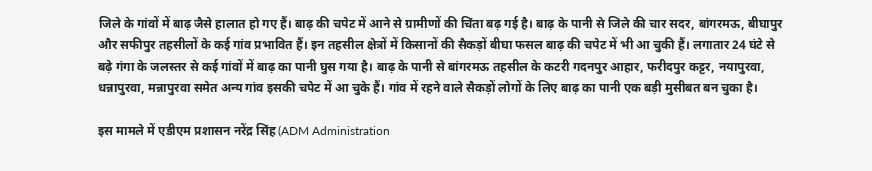जिले के गांवों में बाढ़ जैसे हालात हो गए हैं। बाढ़ की चपेट में आने से ग्रामीणों की चिंता बढ़ गई है। बाढ़ के पानी से जिले की चार सदर, बांगरमऊ, बीघापुर और सफीपुर तहसीलों के कई गांव प्रभावित हैं। इन तहसील क्षेत्रों में किसानों की सैकड़ों बीघा फसल बाढ़ की चपेट में भी आ चुकी हैं। लगातार 24 घंटे से बढ़े गंगा के जलस्तर से कई गांवों में बाढ़ का पानी घुस गया है। बाढ़ के पानी से बांगरमऊ तहसील के कटरी गदनपुर आहार, फरीदपुर कट्टर, नयापुरवा, धन्नापुरवा, मन्नापुरवा समेत अन्य गांव इसकी चपेट में आ चुके हैं। गांव में रहने वाले सैकड़ों लोगों के लिए बाढ़ का पानी एक बड़ी मुसीबत बन चुका है।

इस मामले में एडीएम प्रशासन नरेंद्र सिंह (ADM Administration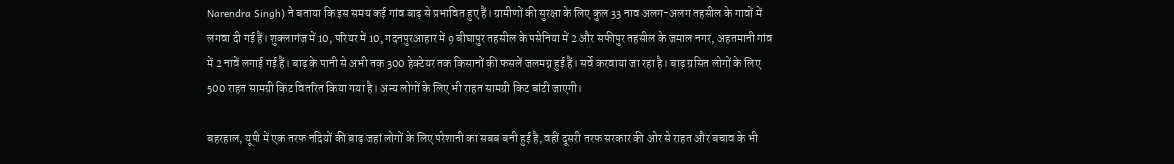Narendra Singh) ने बताया कि इस समय कई गांव बाढ़ से प्रभावित हुए हैं। ग्रामीणों की सुरक्षा के लिए कुल 33 नाव अलग-अलग तहसील के गावों में लगवा दी गई हैं। शुक्लागंज में 10, परियर में 10, गदनपुरआहार में 9 बीघापुर तहसील के पसेनिया में 2 और सफीपुर तहसील के जमाल नगर, अहतमानी गांव में 2 नावें लगाई गई हैं। बाढ़ के पानी से अभी तक 300 हेक्टेयर तक किसानों की फसलें जलमग्न हुई हैं। सर्वे करवाया जा रहा है। बाढ़ ग्रसित लोगों के लिए 500 राहत सामग्री किट वितरित किया गया है। अन्य लोगों के लिए भी राहत सामग्री किट बांटी जाएगी।

बहरहाल, यूपी में एक तरफ नदियों की बाढ़ जहां लोगों के लिए परेशानी का सबब बनी हुई है, वहीं दूसरी तरफ सरकार की ओर से राहत और बचाव के भी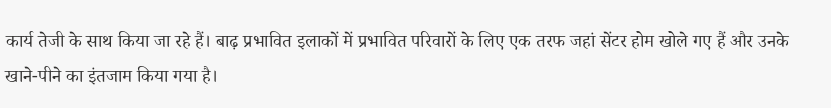कार्य तेजी के साथ किया जा रहे हैं। बाढ़ प्रभावित इलाकों में प्रभावित परिवारों के लिए एक तरफ जहां सेंटर होम खोले गए हैं और उनके खाने-पीने का इंतजाम किया गया है।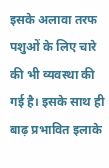इसके अलावा तरफ पशुओं के लिए चारे की भी व्यवस्था की गई है। इसके साथ ही बाढ़ प्रभावित इलाके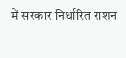में सरकार निर्धारित राशन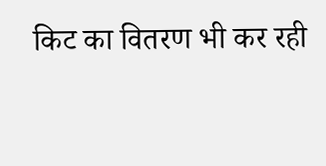किट का वितरण भी कर रही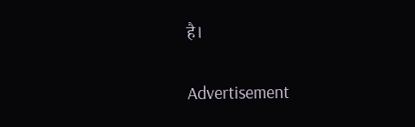है।

Advertisement